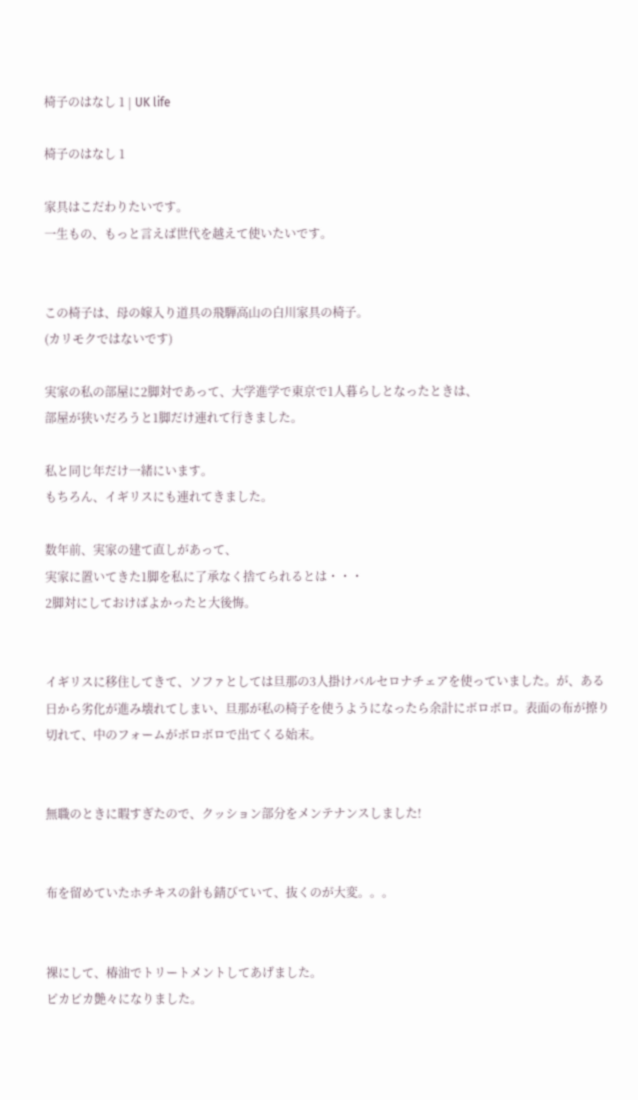椅子のはなし 1 | UK life

椅子のはなし 1

家具はこだわりたいです。
一生もの、もっと言えば世代を越えて使いたいです。


この椅子は、母の嫁入り道具の飛騨高山の白川家具の椅子。
(カリモクではないです)

実家の私の部屋に2脚対であって、大学進学で東京で1人暮らしとなったときは、
部屋が狭いだろうと1脚だけ連れて行きました。

私と同じ年だけ一緒にいます。
もちろん、イギリスにも連れてきました。

数年前、実家の建て直しがあって、
実家に置いてきた1脚を私に了承なく捨てられるとは・・・
2脚対にしておけばよかったと大後悔。


イギリスに移住してきて、ソファとしては旦那の3人掛けバルセロナチェアを使っていました。が、ある日から劣化が進み壊れてしまい、旦那が私の椅子を使うようになったら余計にボロボロ。表面の布が擦り切れて、中のフォームがボロボロで出てくる始末。


無職のときに暇すぎたので、クッション部分をメンテナンスしました!


布を留めていたホチキスの針も錆びていて、抜くのが大変。。。


裸にして、椿油でトリートメントしてあげました。
ピカピカ艶々になりました。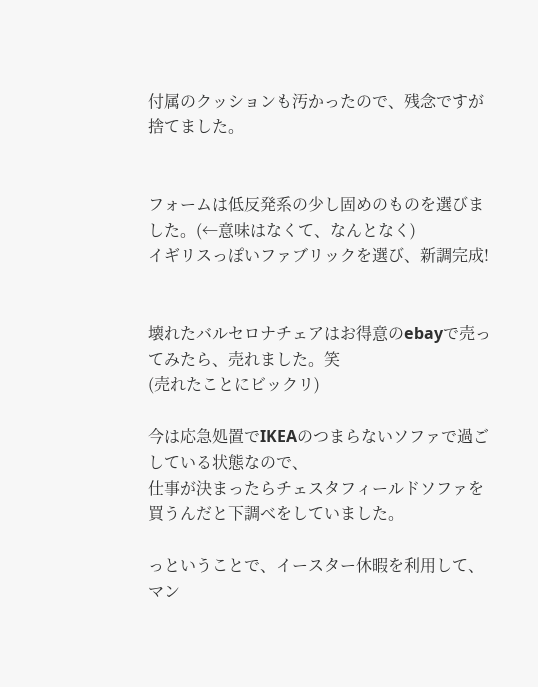付属のクッションも汚かったので、残念ですが捨てました。


フォームは低反発系の少し固めのものを選びました。(←意味はなくて、なんとなく)
イギリスっぽいファブリックを選び、新調完成!


壊れたバルセロナチェアはお得意のebayで売ってみたら、売れました。笑
(売れたことにビックリ)

今は応急処置でIKEAのつまらないソファで過ごしている状態なので、
仕事が決まったらチェスタフィールドソファを買うんだと下調べをしていました。

っということで、イースター休暇を利用して、
マン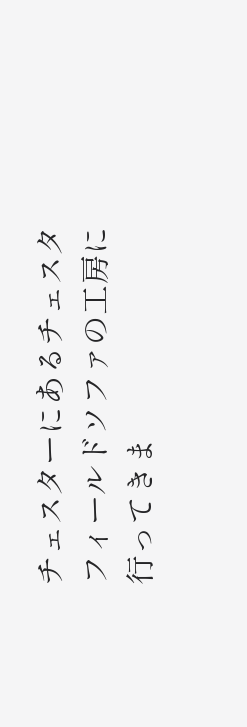チェスターにあるチェスタフィールドソファの工房に行ってきま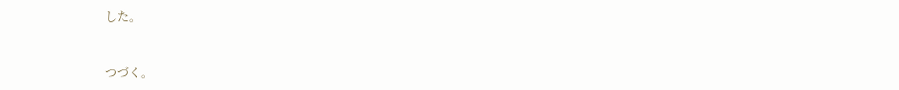した。


つづく。